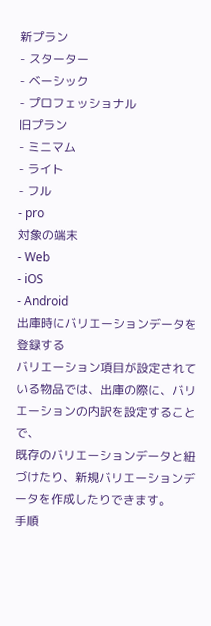新プラン
- スターター
- ベーシック
- プロフェッショナル
旧プラン
- ミニマム
- ライト
- フル
- pro
対象の端末
- Web
- iOS
- Android
出庫時にバリエーションデータを登録する
バリエーション項目が設定されている物品では、出庫の際に、バリエーションの内訳を設定することで、
既存のバリエーションデータと紐づけたり、新規バリエーションデータを作成したりできます。
手順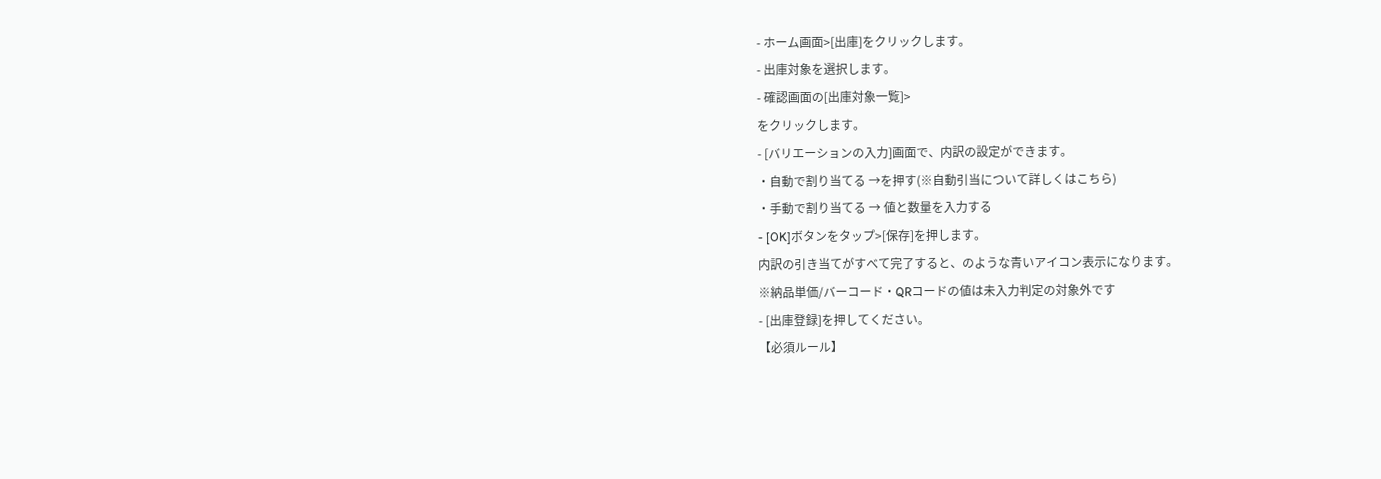- ホーム画面>[出庫]をクリックします。
- 出庫対象を選択します。
- 確認画面の[出庫対象一覧]>
をクリックします。
- [バリエーションの入力]画面で、内訳の設定ができます。
・自動で割り当てる →を押す(※自動引当について詳しくはこちら)
・手動で割り当てる → 値と数量を入力する
- [OK]ボタンをタップ>[保存]を押します。
内訳の引き当てがすべて完了すると、のような青いアイコン表示になります。
※納品単価/バーコード・QRコードの値は未入力判定の対象外です
- [出庫登録]を押してください。
【必須ルール】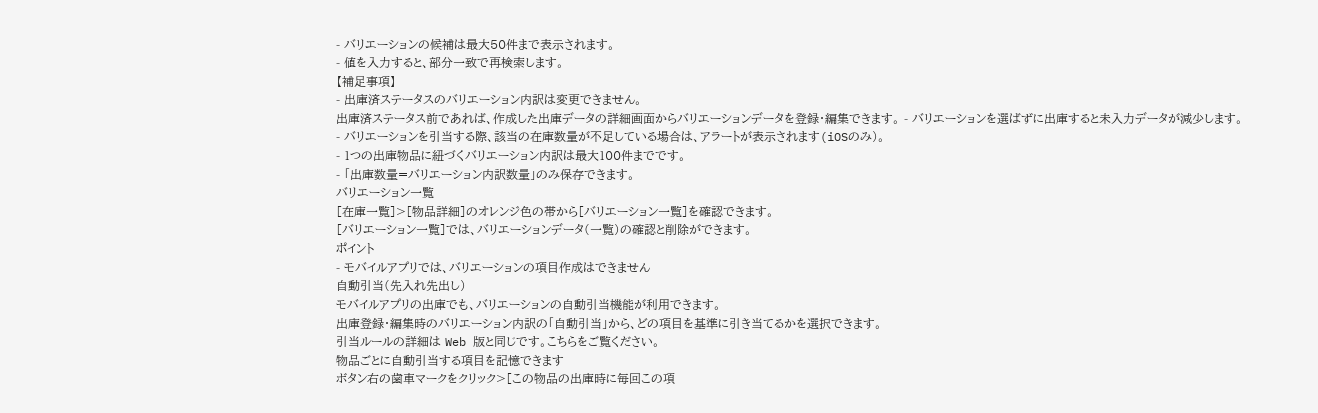- バリエーションの候補は最大50件まで表示されます。
- 値を入力すると、部分一致で再検索します。
【補足事項】
- 出庫済ステータスのバリエーション内訳は変更できません。
出庫済ステータス前であれば、作成した出庫データの詳細画面からバリエーションデータを登録・編集できます。 - バリエーションを選ばずに出庫すると未入力データが減少します。
- バリエーションを引当する際、該当の在庫数量が不足している場合は、アラートが表示されます(iOSのみ)。
- 1つの出庫物品に紐づくバリエーション内訳は最大100件までです。
- 「出庫数量=バリエーション内訳数量」のみ保存できます。
バリエーション一覧
[在庫一覧]>[物品詳細]のオレンジ色の帯から[バリエーション一覧]を確認できます。
[バリエーション一覧]では、バリエーションデータ(一覧)の確認と削除ができます。
ポイント
- モバイルアプリでは、バリエーションの項目作成はできません
自動引当(先入れ先出し)
モバイルアプリの出庫でも、バリエーションの自動引当機能が利用できます。
出庫登録・編集時のバリエーション内訳の「自動引当」から、どの項目を基準に引き当てるかを選択できます。
引当ルールの詳細は Web 版と同じです。こちらをご覧ください。
物品ごとに自動引当する項目を記憶できます
ボタン右の歯車マークをクリック>[この物品の出庫時に毎回この項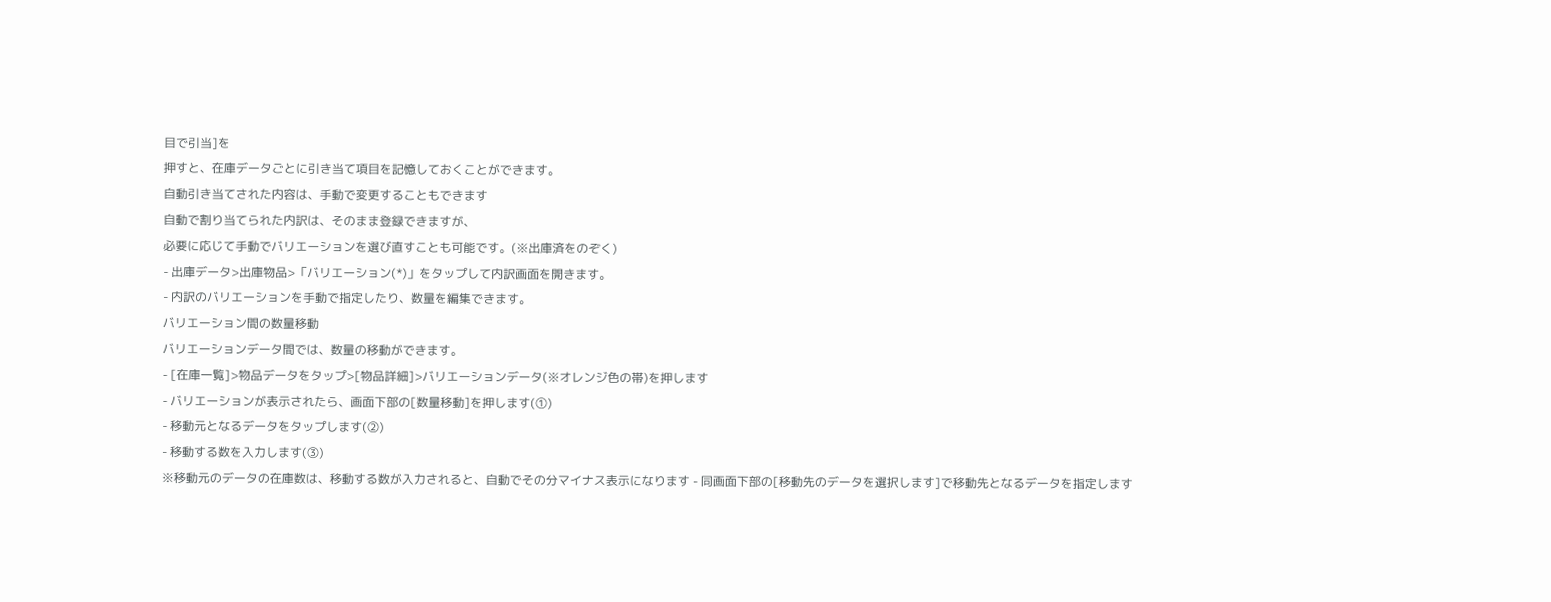目で引当]を
押すと、在庫データごとに引き当て項目を記憶しておくことができます。
自動引き当てされた内容は、手動で変更することもできます
自動で割り当てられた内訳は、そのまま登録できますが、
必要に応じて手動でバリエーションを選び直すことも可能です。(※出庫済をのぞく)
- 出庫データ>出庫物品>「バリエーション(*)」をタップして内訳画面を開きます。
- 内訳のバリエーションを手動で指定したり、数量を編集できます。
バリエーション間の数量移動
バリエーションデータ間では、数量の移動ができます。
- [在庫一覧]>物品データをタップ>[物品詳細]>バリエーションデータ(※オレンジ色の帯)を押します
- バリエーションが表示されたら、画面下部の[数量移動]を押します(①)
- 移動元となるデータをタップします(②)
- 移動する数を入力します(③)
※移動元のデータの在庫数は、移動する数が入力されると、自動でその分マイナス表示になります - 同画面下部の[移動先のデータを選択します]で移動先となるデータを指定します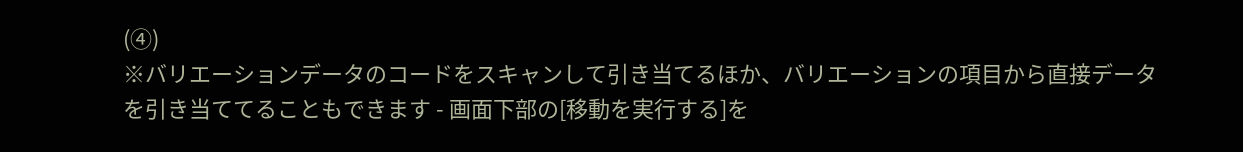(④)
※バリエーションデータのコードをスキャンして引き当てるほか、バリエーションの項目から直接データ
を引き当ててることもできます - 画面下部の[移動を実行する]を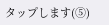タップします(⑤)